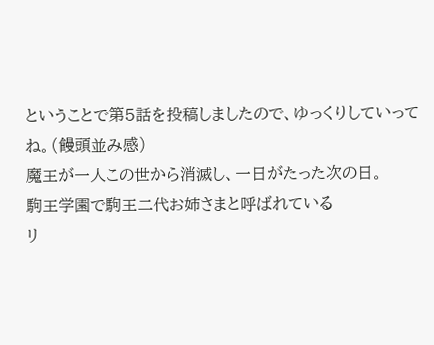ということで第5話を投稿しましたので、ゆっくりしていってね。(饅頭並み感)
魔王が一人この世から消滅し、一日がたった次の日。
駒王学園で駒王二代お姉さまと呼ばれている
リ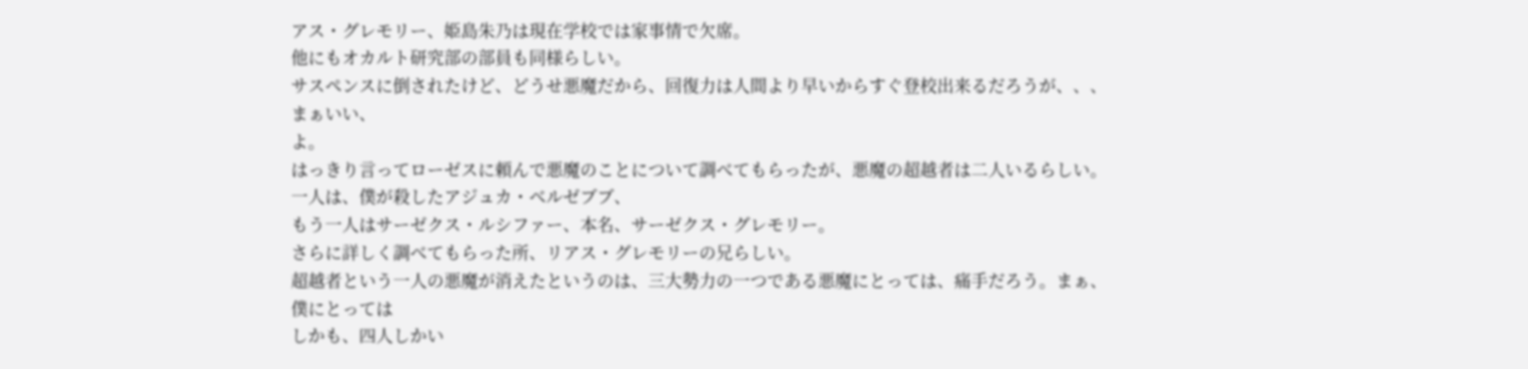アス・グレモリー、姫島朱乃は現在学校では家事情で欠席。
他にもオカルト研究部の部員も同様らしい。
サスペンスに倒されたけど、どうせ悪魔だから、回復力は人間より早いからすぐ登校出来るだろうが、、、
まぁいい、
よ。
はっきり言ってローゼスに頼んで悪魔のことについて調べてもらったが、悪魔の超越者は二人いるらしい。
一人は、僕が殺したアジュカ・ベルゼブブ、
もう一人はサーゼクス・ルシファー、本名、サーゼクス・グレモリー。
さらに詳しく調べてもらった所、リアス・グレモリーの兄らしい。
超越者という一人の悪魔が消えたというのは、三大勢力の一つである悪魔にとっては、痛手だろう。まぁ、僕にとっては
しかも、四人しかい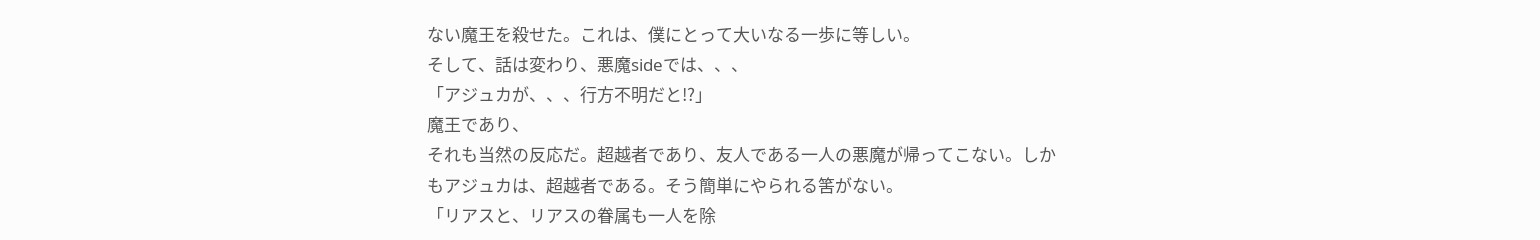ない魔王を殺せた。これは、僕にとって大いなる一歩に等しい。
そして、話は変わり、悪魔sideでは、、、
「アジュカが、、、行方不明だと!?」
魔王であり、
それも当然の反応だ。超越者であり、友人である一人の悪魔が帰ってこない。しかもアジュカは、超越者である。そう簡単にやられる筈がない。
「リアスと、リアスの眷属も一人を除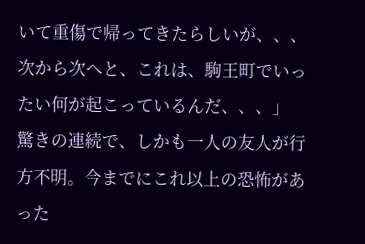いて重傷で帰ってきたらしいが、、、次から次へと、これは、駒王町でいったい何が起こっているんだ、、、」
驚きの連続で、しかも一人の友人が行方不明。今までにこれ以上の恐怖があった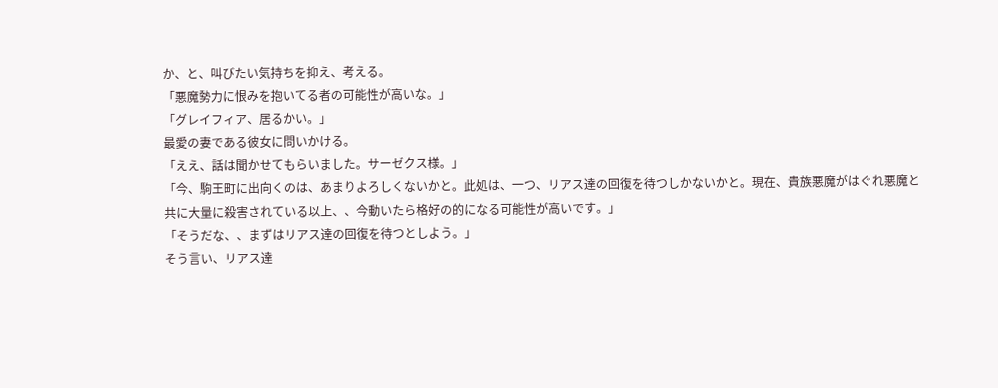か、と、叫びたい気持ちを抑え、考える。
「悪魔勢力に恨みを抱いてる者の可能性が高いな。」
「グレイフィア、居るかい。」
最愛の妻である彼女に問いかける。
「ええ、話は聞かせてもらいました。サーゼクス様。」
「今、駒王町に出向くのは、あまりよろしくないかと。此処は、一つ、リアス達の回復を待つしかないかと。現在、貴族悪魔がはぐれ悪魔と共に大量に殺害されている以上、、今動いたら格好の的になる可能性が高いです。」
「そうだな、、まずはリアス達の回復を待つとしよう。」
そう言い、リアス達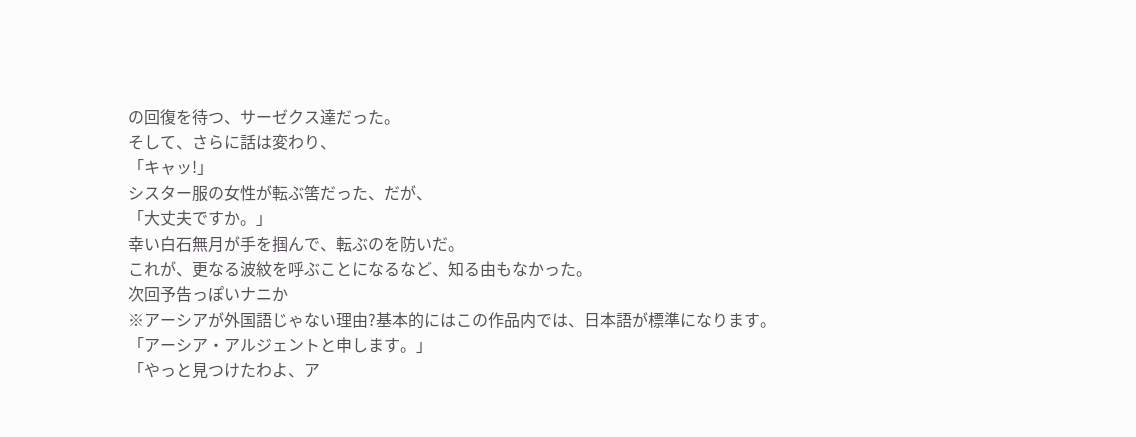の回復を待つ、サーゼクス達だった。
そして、さらに話は変わり、
「キャッ!」
シスター服の女性が転ぶ筈だった、だが、
「大丈夫ですか。」
幸い白石無月が手を掴んで、転ぶのを防いだ。
これが、更なる波紋を呼ぶことになるなど、知る由もなかった。
次回予告っぽいナニか
※アーシアが外国語じゃない理由?基本的にはこの作品内では、日本語が標準になります。
「アーシア・アルジェントと申します。」
「やっと見つけたわよ、ア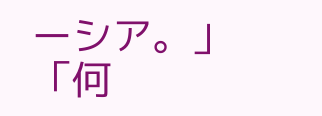ーシア。」
「何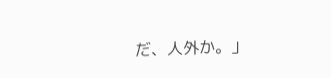だ、人外か。」